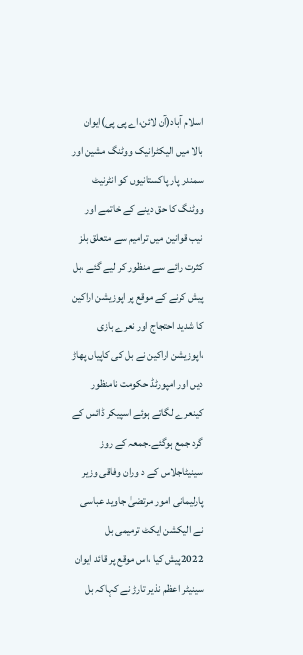اسلام آباد(آن لائن،اے پی پی)ایوان بالا میں الیکٹرانیک ووٹنگ مشین اور سمندر پار پاکستانیوں کو انٹرنیٹ ووٹنگ کا حق دینے کے خاتمے اور نیب قوانین میں ترامیم سے متعلق بلز کثرت رائے سے منظور کر لیے گئے ،بل پیش کرنے کے موقع پر اپوزیشن اراکین کا شدید احتجاج اور نعرے بازی ،اپوزیشن اراکین نے بل کی کاپیاں پھاڑ دیں اور امپورٹڈ حکومت نامنظور کینعرے لگاتے ہوئے اسپیکر ڈائس کے گرد جمع ہوگئے۔جمعہ کے روز سینیٹاجلاس کے د وران وفاقی وزیر پارلیمانی امور مرتضیٰ جاوید عباسی نے الیکشن ایکٹ ترمیمی بل 2022پیش کیا ،اس موقع پر قائد ایوان سینیٹر اعظم نذیر تارڑ نے کہاکہ بل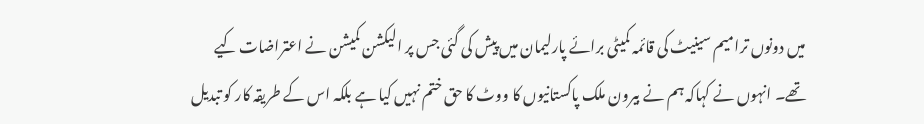میں دونوں ترامیم سینیٹ کی قائمہ کمیٹی برائے پارلیمان میں پیش کی گئی جس پر الیکشن کمیشن نے اعتراضات کیے تھے۔ انہوں نے کہاکہ ہم نے بیرون ملک پاکستانیوں کا ووٹ کا حق ختم نہیں کیا ہے بلکہ اس کے طریقہ کار کو تبدیل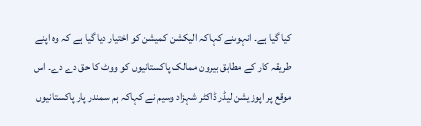کیا گیا ہے۔ انہوںنے کہاکہ الیکشن کمیشن کو اختیار دیا گیا ہے کہ وہ اپنے طریقہ کار کے مطابق بیرون ممالک پاکستانیوں کو ووٹ کا حق دے دے۔ اس موقع پر اپوزیشن لیڈر ڈاکٹر شہزاد وسیم نے کہاکہ ہم سمندر پار پاکستانیوں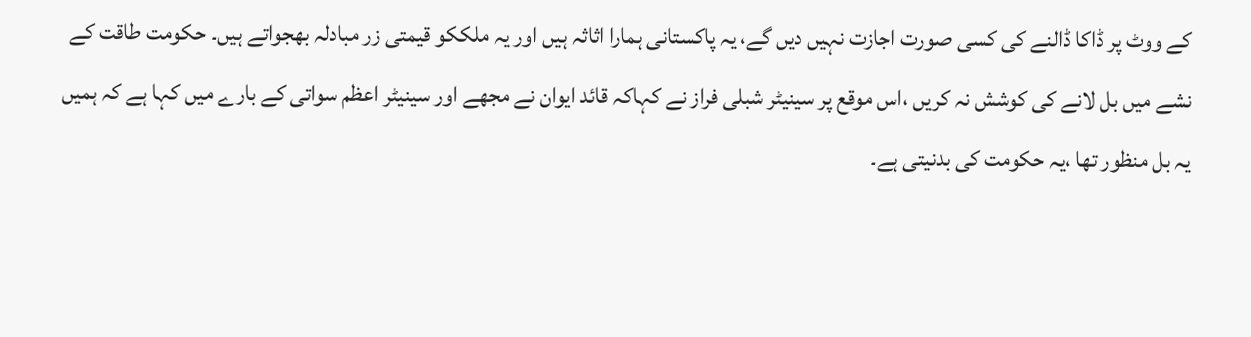کے ووٹ پر ڈاکا ڈالنے کی کسی صورت اجازت نہیں دیں گے، یہ پاکستانی ہمارا اثاثہ ہیں اور یہ ملککو قیمتی زر مبادلہ بھجواتے ہیں۔ حکومت طاقت کے نشے میں بل لانے کی کوشش نہ کریں ،اس موقع پر سینیٹر شبلی فراز نے کہاکہ قائد ایوان نے مجھے اور سینیٹر اعظم سواتی کے بارے میں کہا ہے کہ ہمیں یہ بل منظور تھا ،یہ حکومت کی بدنیتی ہے۔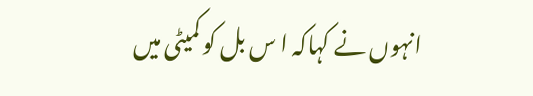انہوں نے کہاکہ ا س بل کو کمیٹی میں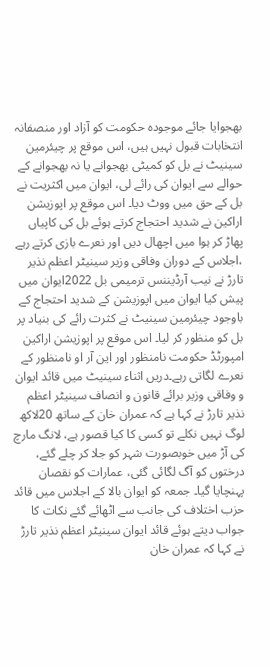بھجوایا جائے موجودہ حکومت کو آزاد اور منصفانہ انتخابات قبول نہیں ہیں، اس موقع پر چیئرمین سینیٹ نے بل کو کمیٹی بھجوانے یا نہ بھجوانے کے حوالے سے ایوان کی رائے لی، ایوان میں اکثریت نے بل کے حق میں ووٹ دیا۔ اس موقع پر اپوزیشن اراکین نے شدید احتجاج کرتے ہوئے بل کی کاپیاں پھاڑ کر ہوا میں اچھال دیں اور نعرے بازی کرتے رہے ،اجلاس کے دوران وفاقی وزیر سینیٹر اعظم نذیر تارڑ نے نیب آرڈیننس ترمیمی بل 2022ایوان میں پیش کیا ایوان میں اپوزیشن کے شدید احتجاج کے باوجود چیئرمین سینیٹ نے کثرت رائے کی بنیاد پر بل کو منظور کر لیا۔ اس موقع پر اپوزیشن اراکین امپورٹڈ حکومت نامنظور اور این آر او نامنظور کے نعرے لگاتی رہے۔دریں اثناء سینیٹ میں قائد ایوان و وفاقی وزیر برائے قانون و انصاف سینیٹر اعظم نذیر تارڑ نے کہا ہے کہ عمران خان کے ساتھ 20لاکھ لوگ نہیں نکلے تو کسی کا کیا قصور ہے، لانگ مارچ کی آڑ میں خوبصورت شہر کو جلا کر چلے گئے، درختوں کو آگ لگائی گئی، عمارات کو نقصان پہنچایا گیا۔ جمعہ کو ایوان بالا کے اجلاس میں قائد حزب اختلاف کی جانب سے اٹھائے گئے نکات کا جواب دیتے ہوئے قائد ایوان سینیٹر اعظم نذیر تارڑ نے کہا کہ عمران خان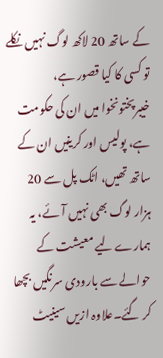کے ساتھ 20 لاکھ لوگ نہیں نکلے تو کسی کا کیا قصور ہے، خیبرپختونخوا میں ان کی حکومت ہے، پولیس اور کرینیں ان کے ساتھ تھیں، اٹک پل سے 20 ہزار لوگ بھی نہیں آئے، یہ ہمارے لیے معیشت کے حوالے سے بارودی سرنگیں بچھا کر گئے۔علاوہ ازیں سینیٹ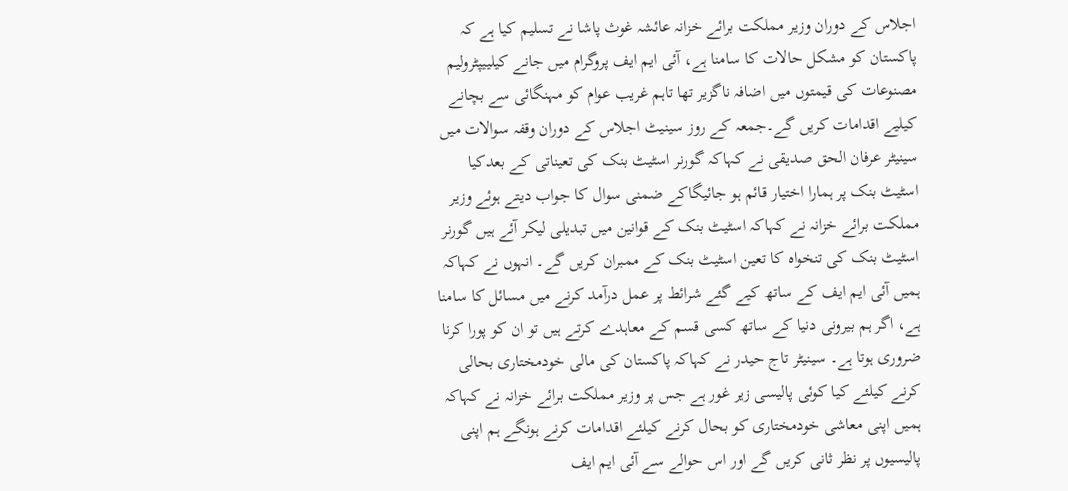اجلاس کے دوران وزیر مملکت برائے خزانہ عائشہ غوث پاشا نے تسلیم کیا ہے کہ پاکستان کو مشکل حالات کا سامنا ہے، آئی ایم ایف پروگرام میں جانے کیلییپٹرولیم مصنوعات کی قیمتوں میں اضافہ ناگزیر تھا تاہم غریب عوام کو مہنگائی سے بچانے کیلیے اقدامات کریں گے۔جمعہ کے روز سینیٹ اجلاس کے دوران وقفہ سوالات میں سینیٹر عرفان الحق صدیقی نے کہاکہ گورنر اسٹیٹ بنک کی تعیناتی کے بعدکیا اسٹیٹ بنک پر ہمارا اختیار قائم ہو جائیگاکے ضمنی سوال کا جواب دیتے ہوئے وزیر مملکت برائے خزانہ نے کہاکہ اسٹیٹ بنک کے قوانین میں تبدیلی لیکر آئے ہیں گورنر اسٹیٹ بنک کی تنخواہ کا تعین اسٹیٹ بنک کے ممبران کریں گے۔ انہوں نے کہاکہ ہمیں آئی ایم ایف کے ساتھ کیے گئے شرائط پر عمل درآمد کرنے میں مسائل کا سامنا ہے، اگر ہم بیرونی دنیا کے ساتھ کسی قسم کے معاہدے کرتے ہیں تو ان کو پورا کرنا ضروری ہوتا ہے۔ سینیٹر تاج حیدر نے کہاکہ پاکستان کی مالی خودمختاری بحالی کرنے کیلئے کیا کوئی پالیسی زیر غور ہے جس پر وزیر مملکت برائے خزانہ نے کہاکہ ہمیں اپنی معاشی خودمختاری کو بحال کرنے کیلئے اقدامات کرنے ہونگے ہم اپنی پالیسیوں پر نظر ثانی کریں گے اور اس حوالے سے آئی ایم ایف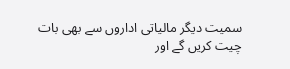سمیت دیگر مالیاتی اداروں سے بھی بات چیت کریں گے اور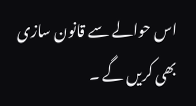اس حوالے سے قانون سازی بھی کریں گے ۔